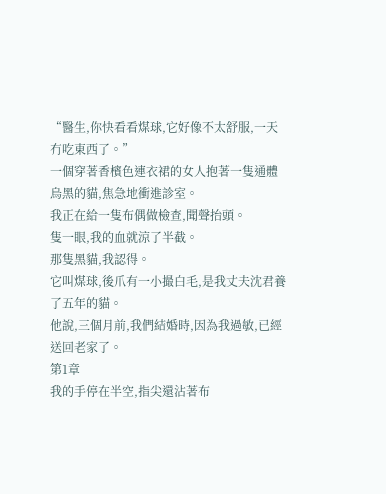“醫生,你快看看煤球,它好像不太舒服,一天冇吃東西了。”
一個穿著香檳色連衣裙的女人抱著一隻通體烏黑的貓,焦急地衝進診室。
我正在給一隻布偶做檢查,聞聲抬頭。
隻一眼,我的血就涼了半截。
那隻黑貓,我認得。
它叫煤球,後爪有一小撮白毛,是我丈夫沈君養了五年的貓。
他說,三個月前,我們結婚時,因為我過敏,已經送回老家了。
第1章
我的手停在半空,指尖還沾著布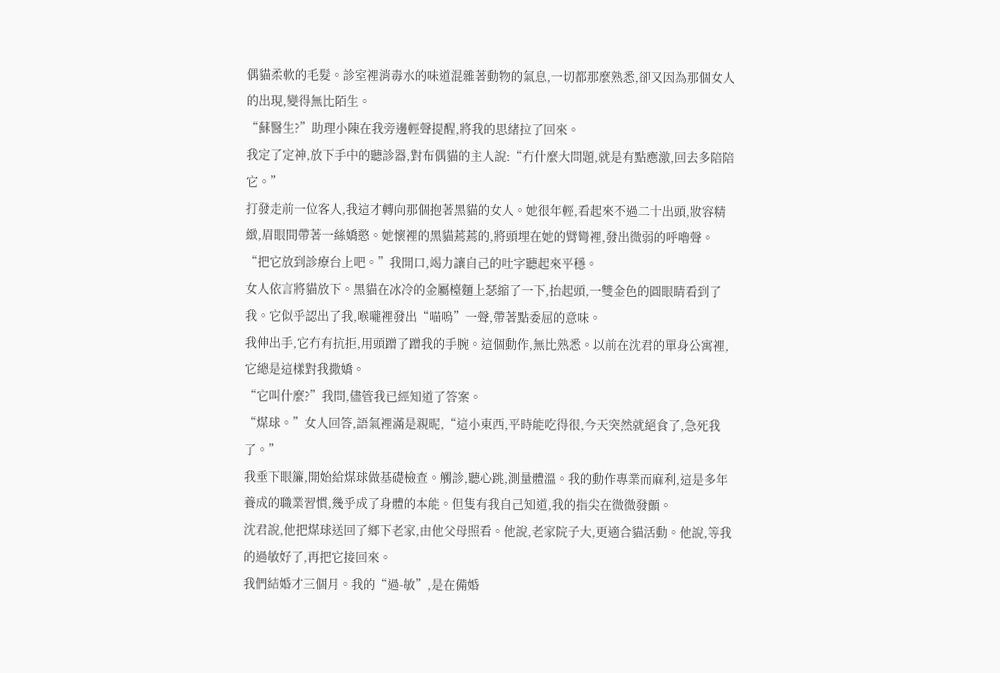偶貓柔軟的毛髮。診室裡消毒水的味道混雜著動物的氣息,一切都那麼熟悉,卻又因為那個女人的出現,變得無比陌生。
“蘇醫生?”助理小陳在我旁邊輕聲提醒,將我的思緒拉了回來。
我定了定神,放下手中的聽診器,對布偶貓的主人說:“冇什麼大問題,就是有點應激,回去多陪陪它。”
打發走前一位客人,我這才轉向那個抱著黑貓的女人。她很年輕,看起來不過二十出頭,妝容精緻,眉眼間帶著一絲嬌憨。她懷裡的黑貓蔫蔫的,將頭埋在她的臂彎裡,發出微弱的呼嚕聲。
“把它放到診療台上吧。”我開口,竭力讓自己的吐字聽起來平穩。
女人依言將貓放下。黑貓在冰冷的金屬檯麵上瑟縮了一下,抬起頭,一雙金色的圓眼睛看到了我。它似乎認出了我,喉嚨裡發出“喵嗚”一聲,帶著點委屈的意味。
我伸出手,它冇有抗拒,用頭蹭了蹭我的手腕。這個動作,無比熟悉。以前在沈君的單身公寓裡,它總是這樣對我撒嬌。
“它叫什麼?”我問,儘管我已經知道了答案。
“煤球。”女人回答,語氣裡滿是親昵,“這小東西,平時能吃得很,今天突然就絕食了,急死我了。”
我垂下眼簾,開始給煤球做基礎檢查。觸診,聽心跳,測量體溫。我的動作專業而麻利,這是多年養成的職業習慣,幾乎成了身體的本能。但隻有我自己知道,我的指尖在微微發顫。
沈君說,他把煤球送回了鄉下老家,由他父母照看。他說,老家院子大,更適合貓活動。他說,等我的過敏好了,再把它接回來。
我們結婚才三個月。我的“過-敏”,是在備婚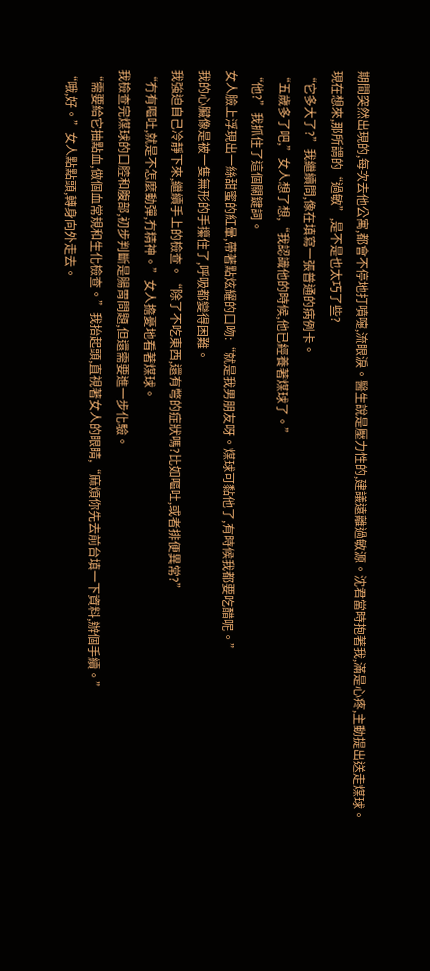期間突然出現的,每次去他公寓,都會不停地打噴嚏,流眼淚。醫生說是壓力性的,建議遠離過敏源。沈君當時抱著我,滿是心疼,主動提出送走煤球。
現在想來,那所謂的“過敏”,是不是也太巧了些?
“它多大了?”我繼續問,像在填寫一張普通的病例卡。
“五歲多了吧,”女人想了想,“我認識他的時候,他已經養著煤球了。”
“他?”我抓住了這個關鍵詞。
女人臉上浮現出一絲甜蜜的紅暈,帶著點炫耀的口吻:“就是我男朋友呀。煤球可黏他了,有時候我都要吃醋呢。”
我的心臟像是被一隻無形的手攥住了,呼吸都變得困難。
我強迫自己冷靜下來,繼續手上的檢查。“除了不吃東西,還有彆的症狀嗎?比如嘔吐,或者排便異常?”
“冇有嘔吐,就是不怎麼動彈,冇精神。”女人擔憂地看著煤球。
我檢查完煤球的口腔和腹部,初步判斷是腸胃問題,但還需要進一步化驗。
“需要給它抽點血,做個血常規和生化檢查。”我抬起頭,直視著女人的眼睛,“麻煩你先去前台填一下資料,辦個手續。”
“哦,好。”女人點點頭,轉身向外走去。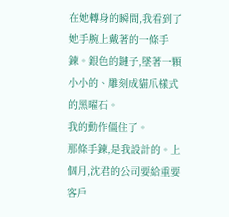在她轉身的瞬間,我看到了她手腕上戴著的一條手鍊。銀色的鏈子,墜著一顆小小的、雕刻成貓爪樣式的黑曜石。
我的動作僵住了。
那條手鍊,是我設計的。上個月,沈君的公司要給重要客戶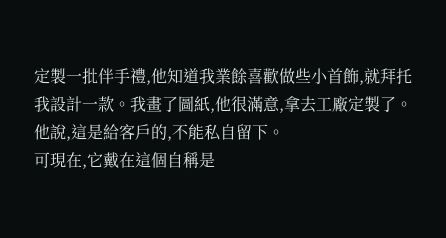定製一批伴手禮,他知道我業餘喜歡做些小首飾,就拜托我設計一款。我畫了圖紙,他很滿意,拿去工廠定製了。他說,這是給客戶的,不能私自留下。
可現在,它戴在這個自稱是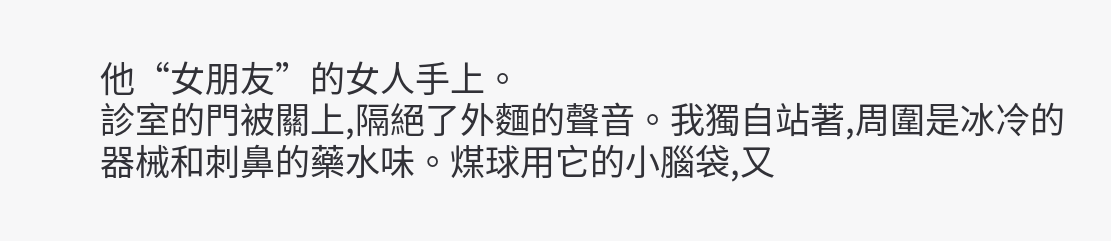他“女朋友”的女人手上。
診室的門被關上,隔絕了外麵的聲音。我獨自站著,周圍是冰冷的器械和刺鼻的藥水味。煤球用它的小腦袋,又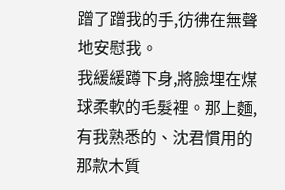蹭了蹭我的手,彷彿在無聲地安慰我。
我緩緩蹲下身,將臉埋在煤球柔軟的毛髮裡。那上麵,有我熟悉的、沈君慣用的那款木質